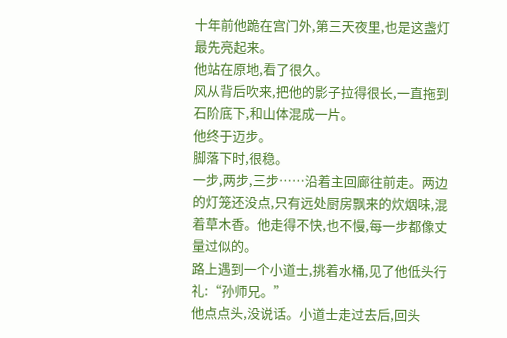十年前他跪在宫门外,第三天夜里,也是这盏灯最先亮起来。
他站在原地,看了很久。
风从背后吹来,把他的影子拉得很长,一直拖到石阶底下,和山体混成一片。
他终于迈步。
脚落下时,很稳。
一步,两步,三步……沿着主回廊往前走。两边的灯笼还没点,只有远处厨房飘来的炊烟味,混着草木香。他走得不快,也不慢,每一步都像丈量过似的。
路上遇到一个小道士,挑着水桶,见了他低头行礼:“孙师兄。”
他点点头,没说话。小道士走过去后,回头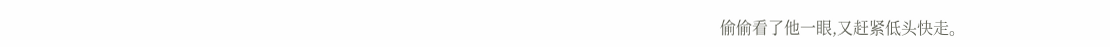偷偷看了他一眼,又赶紧低头快走。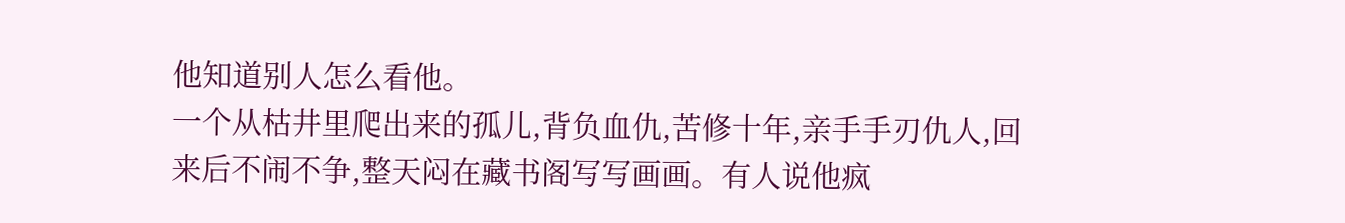他知道别人怎么看他。
一个从枯井里爬出来的孤儿,背负血仇,苦修十年,亲手手刃仇人,回来后不闹不争,整天闷在藏书阁写写画画。有人说他疯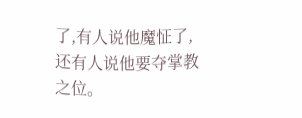了,有人说他魔怔了,还有人说他要夺掌教之位。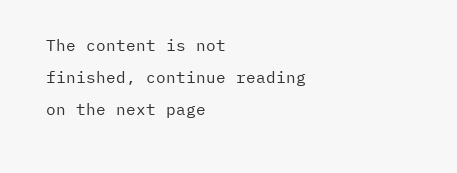The content is not finished, continue reading on the next page